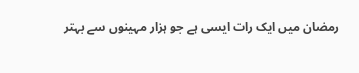رمضان میں ایک رات ایسی ہے جو ہزار مہینوں سے بہتر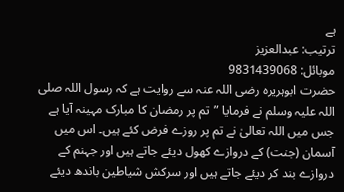ہے
ترتیب: عبدالعزیز
موبائل: 9831439068
حضرت ابوہریرہ رضی اللہ عنہ سے روایت ہے کہ رسول اللہ صلی اللہ علیہ وسلم نے فرمایا ”تم پر رمضان کا مبارک مہینہ آیا ہے جس میں اللہ تعالیٰ نے تم پر روزے فرض کئے ہیں۔ اس میں آسمان (جنت) کے دروازے کھول دیئے جاتے ہیں اور جہنم کے دروازے بند کر دیئے جاتے ہیں اور سرکش شیاطین باندھ دیئے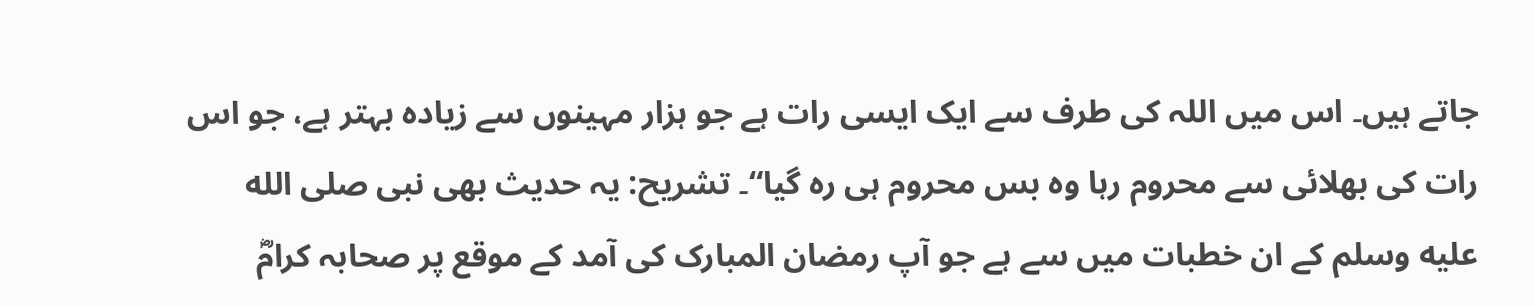جاتے ہیں۔ اس میں اللہ کی طرف سے ایک ایسی رات ہے جو ہزار مہینوں سے زیادہ بہتر ہے، جو اس رات کی بھلائی سے محروم رہا وہ بس محروم ہی رہ گیا“۔ تشریح: یہ حدیث بھی نبی صلى الله عليه وسلم کے ان خطبات میں سے ہے جو آپ رمضان المبارک کی آمد کے موقع پر صحابہ کرامؓ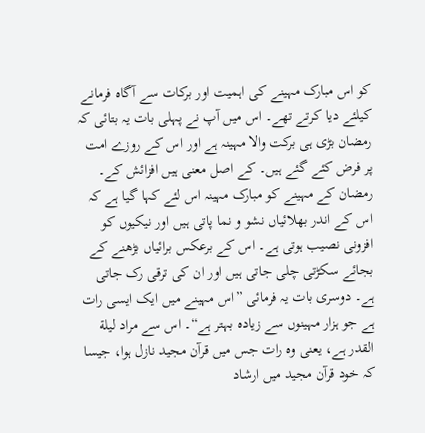کو اس مبارک مہینے کی اہمیت اور برکات سے آگاہ فرمانے کیلئے دیا کرتے تھے۔ اس میں آپ نے پہلی بات یہ بتائی کہ رمضان بڑی ہی برکت والا مہینہ ہے اور اس کے روزے امت پر فرض کئے گئے ہیں۔ کے اصل معنی ہیں افزائش کے۔ رمضان کے مہینے کو مبارک مہینہ اس لئے کہا گیا ہے کہ اس کے اندر بھلائیاں نشو و نما پاتی ہیں اور نیکیوں کو افزونی نصیب ہوتی ہے۔ اس کے برعکس برائیاں بڑھنے کے بجائے سکڑتی چلی جاتی ہیں اور ان کی ترقی رک جاتی ہے۔ دوسری بات یہ فرمائی ”اس مہینے میں ایک ایسی رات ہے جو ہزار مہینوں سے زیادہ بہتر ہے“۔ اس سے مراد لیلة القدر ہے، یعنی وہ رات جس میں قرآن مجید نازل ہوا، جیسا کہ خود قرآن مجید میں ارشاد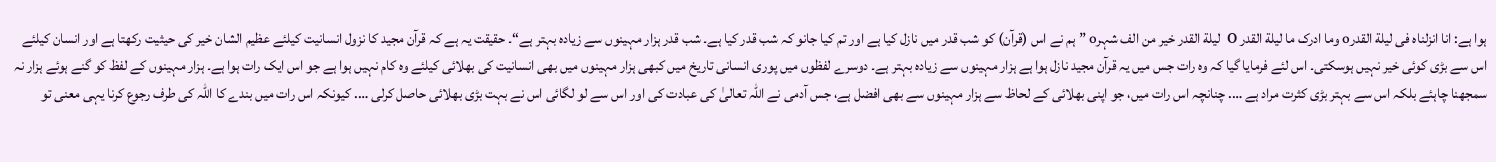ہوا ہے: انا انزلناہ فی لیلة القدرo وما ادرک ما لیلة القدر o لیلة القدر خیر من الف شہرo ”ہم نے اس (قرآن) کو شب قدر میں نازل کیا ہے اور تم کیا جانو کہ شب قدر کیا ہے۔ شب قدر ہزار مہینوں سے زیادہ بہتر ہے“۔ حقیقت یہ ہے کہ قرآن مجید کا نزول انسانیت کیلئے عظیم الشان خیر کی حیثیت رکھتا ہے اور انسان کیلئے اس سے بڑی کوئی خیر نہیں ہوسکتی۔ اس لئے فرمایا گیا کہ وہ رات جس میں یہ قرآن مجید نازل ہوا ہے ہزار مہینوں سے زیادہ بہتر ہے۔ دوسرے لفظوں میں پوری انسانی تاریخ میں کبھی ہزار مہینوں میں بھی انسانیت کی بھلائی کیلئے وہ کام نہیں ہوا ہے جو اس ایک رات ہوا ہے۔ ہزار مہینوں کے لفظ کو گنے ہوئے ہزار نہ سمجھنا چاہئے بلکہ اس سے بہتر بڑی کثرت مراد ہے …. چنانچہ اس رات میں، جو اپنی بھلائی کے لحاظ سے ہزار مہینوں سے بھی افضل ہے، جس آدمی نے اللہ تعالیٰ کی عبادت کی اور اس سے لو لگائی اس نے بہت بڑی بھلائی حاصل کرلی …. کیونکہ اس رات میں بندے کا اللہ کی طرف رجوع کرنا یہی معنی تو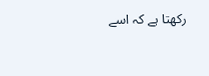رکھتا ہے کہ اسے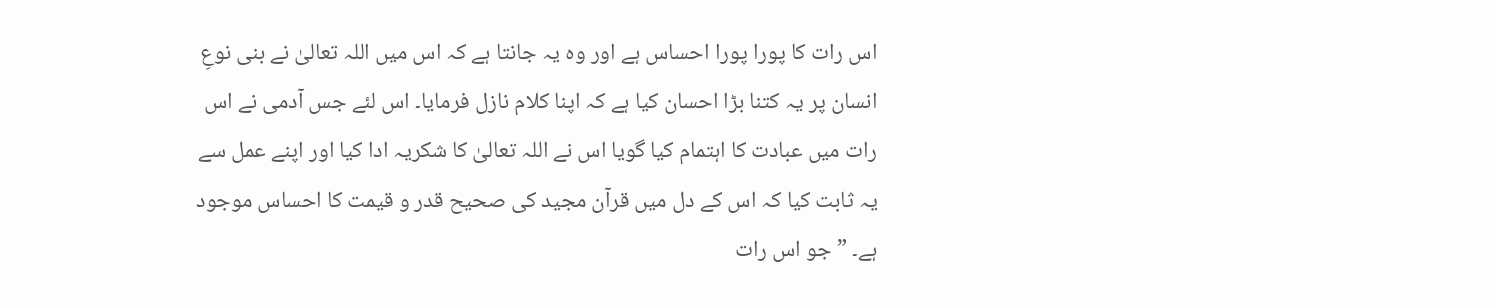اس رات کا پورا پورا احساس ہے اور وہ یہ جانتا ہے کہ اس میں اللہ تعالیٰ نے بنی نوعِ انسان پر یہ کتنا بڑا احسان کیا ہے کہ اپنا کلام نازل فرمایا۔ اس لئے جس آدمی نے اس رات میں عبادت کا اہتمام کیا گویا اس نے اللہ تعالیٰ کا شکریہ ادا کیا اور اپنے عمل سے یہ ثابت کیا کہ اس کے دل میں قرآن مجید کی صحیح قدر و قیمت کا احساس موجود ہے۔ ”جو اس رات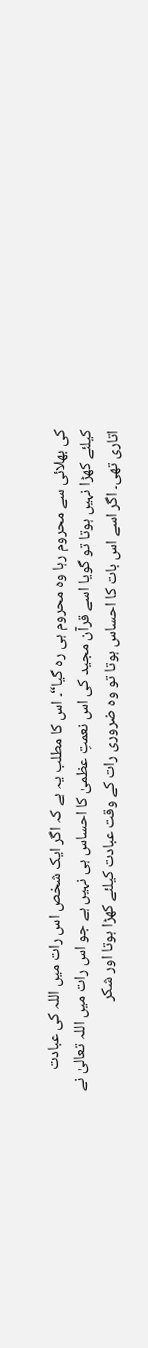کی بھلائی سے محروم رہا وہ محروم ہی رہ گیا“۔ اس کا مطلب یہ ہے کہ اگر ایک شخص اس رات میں اللہ کی عبادت کیلئے کھڑا نہیں ہوتا تو گویا اسے قرآن مجید کی اس نعمتِ عظمیٰ کا احساس ہی نہیں ہے جو اس رات میں اللہ تعالیٰ نے اتاری تھی۔ اگر اسے اس بات کا احساس ہوتا تو وہ ضروری رات کے وقت عبادت کیلئے کھڑا ہوتا اور شکر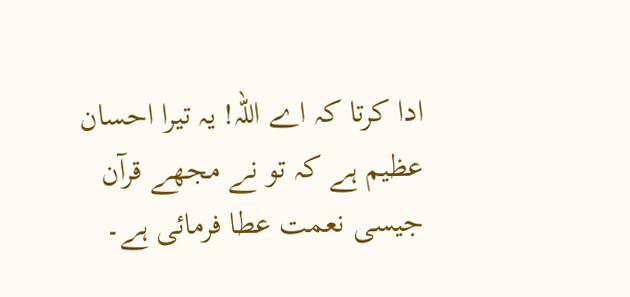ادا کرتا کہ اے اللہ! یہ تیرا احسان عظیم ہے کہ تو نے مجھے قرآن جیسی نعمت عطا فرمائی ہے۔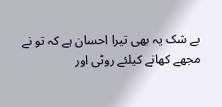بے شک یہ بھی تیرا احسان ہے کہ تو نے مجھے کھانے کیلئے روٹی اور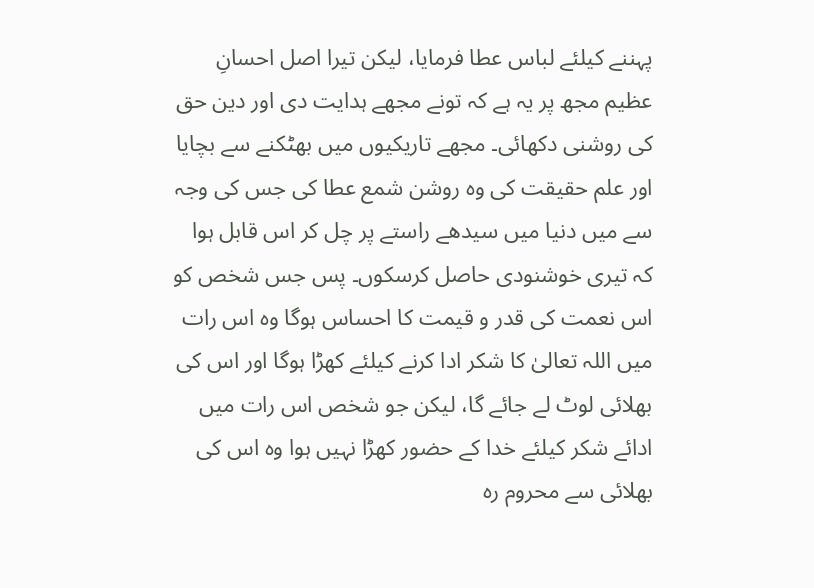پہننے کیلئے لباس عطا فرمایا، لیکن تیرا اصل احسانِ عظیم مجھ پر یہ ہے کہ تونے مجھے ہدایت دی اور دین حق کی روشنی دکھائی۔ مجھے تاریکیوں میں بھٹکنے سے بچایا اور علم حقیقت کی وہ روشن شمع عطا کی جس کی وجہ سے میں دنیا میں سیدھے راستے پر چل کر اس قابل ہوا کہ تیری خوشنودی حاصل کرسکوں۔ پس جس شخص کو اس نعمت کی قدر و قیمت کا احساس ہوگا وہ اس رات میں اللہ تعالیٰ کا شکر ادا کرنے کیلئے کھڑا ہوگا اور اس کی بھلائی لوٹ لے جائے گا، لیکن جو شخص اس رات میں ادائے شکر کیلئے خدا کے حضور کھڑا نہیں ہوا وہ اس کی بھلائی سے محروم رہ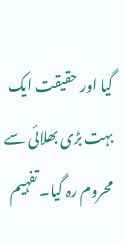گیا اور حقیقت ایک بہت بڑی بھلائی سے محروم رہ گیا۔ تفہیم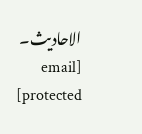الاحادیث۔ [email protected]